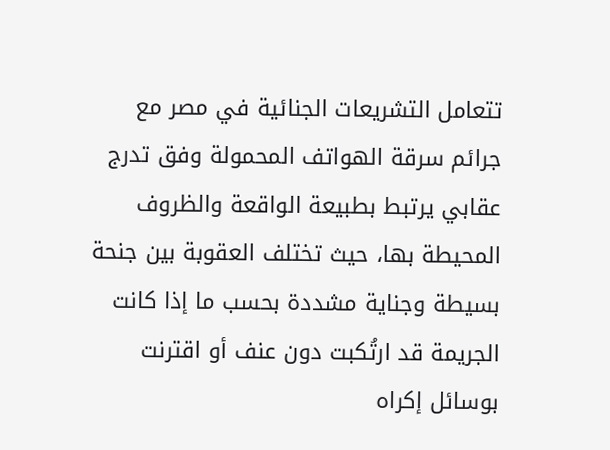تتعامل التشريعات الجنائية في مصر مع جرائم سرقة الهواتف المحمولة وفق تدرج عقابي يرتبط بطبيعة الواقعة والظروف المحيطة بها، حيث تختلف العقوبة بين جنحة بسيطة وجناية مشددة بحسب ما إذا كانت الجريمة قد ارتُكبت دون عنف أو اقترنت بوسائل إكراه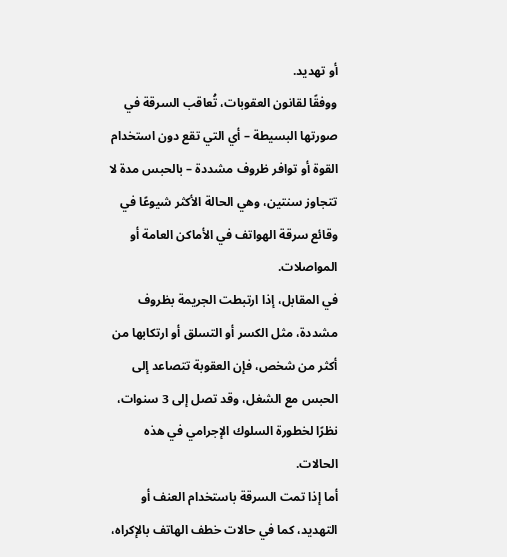أو تهديد.
ووفقًا لقانون العقوبات، تُعاقب السرقة في صورتها البسيطة – أي التي تقع دون استخدام القوة أو توافر ظروف مشددة – بالحبس مدة لا تتجاوز سنتين، وهي الحالة الأكثر شيوعًا في وقائع سرقة الهواتف في الأماكن العامة أو المواصلات.
في المقابل، إذا ارتبطت الجريمة بظروف مشددة، مثل الكسر أو التسلق أو ارتكابها من أكثر من شخص، فإن العقوبة تتصاعد إلى الحبس مع الشغل، وقد تصل إلى 3 سنوات، نظرًا لخطورة السلوك الإجرامي في هذه الحالات.
أما إذا تمت السرقة باستخدام العنف أو التهديد، كما في حالات خطف الهاتف بالإكراه،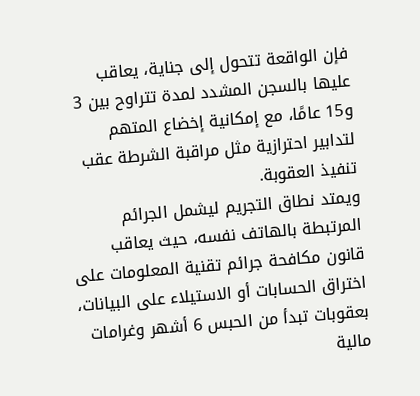فإن الواقعة تتحول إلى جناية، يعاقب عليها بالسجن المشدد لمدة تتراوح بين 3 و15 عامًا، مع إمكانية إخضاع المتهم لتدابير احترازية مثل مراقبة الشرطة عقب تنفيذ العقوبة.
ويمتد نطاق التجريم ليشمل الجرائم المرتبطة بالهاتف نفسه، حيث يعاقب قانون مكافحة جرائم تقنية المعلومات على اختراق الحسابات أو الاستيلاء على البيانات، بعقوبات تبدأ من الحبس 6 أشهر وغرامات مالية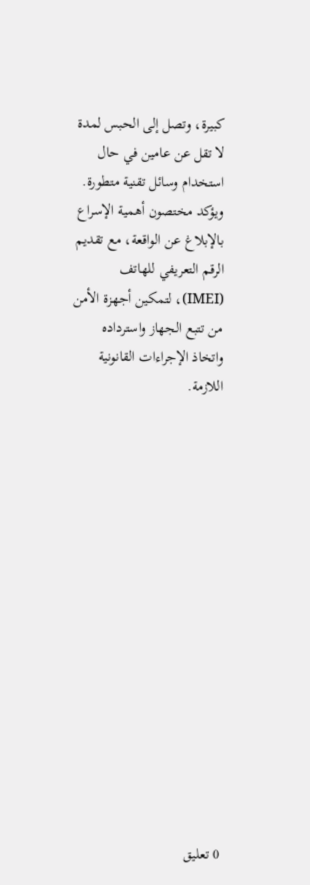كبيرة، وتصل إلى الحبس لمدة لا تقل عن عامين في حال استخدام وسائل تقنية متطورة.
ويؤكد مختصون أهمية الإسراع بالإبلاغ عن الواقعة، مع تقديم الرقم التعريفي للهاتف (IMEI)، لتمكين أجهزة الأمن من تتبع الجهاز واسترداده واتخاذ الإجراءات القانونية اللازمة.















0 تعليق